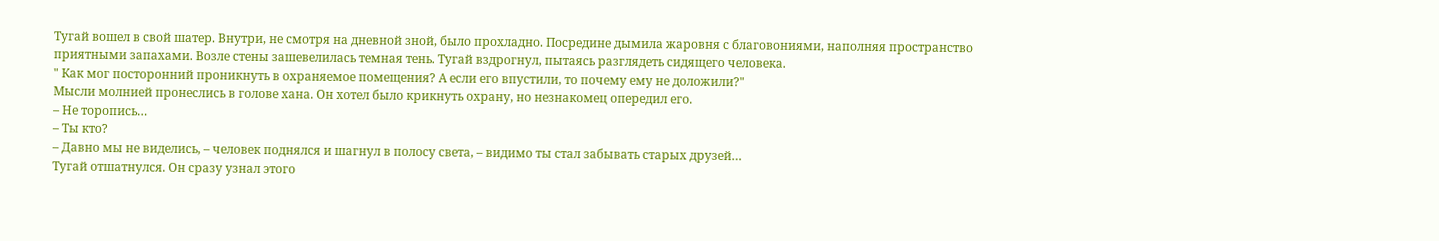Тугай вошел в свой шатер. Внутри, не смотря на дневной зной, было прохладно. Посредине дымила жаровня с благовониями, наполняя пространство приятными запахами. Возле стены зашевелилась темная тень. Тугай вздрогнул, пытаясь разглядеть сидящего человека.
" Как мог посторонний проникнуть в охраняемое помещения? А если его впустили, то почему ему не доложили?"
Мысли молнией пронеслись в голове хана. Он хотел было крикнуть охрану, но незнакомец опередил его.
– Не торопись…
– Ты кто?
– Давно мы не виделись, – человек поднялся и шагнул в полосу света, – видимо ты стал забывать старых друзей…
Тугай отшатнулся. Он сразу узнал этого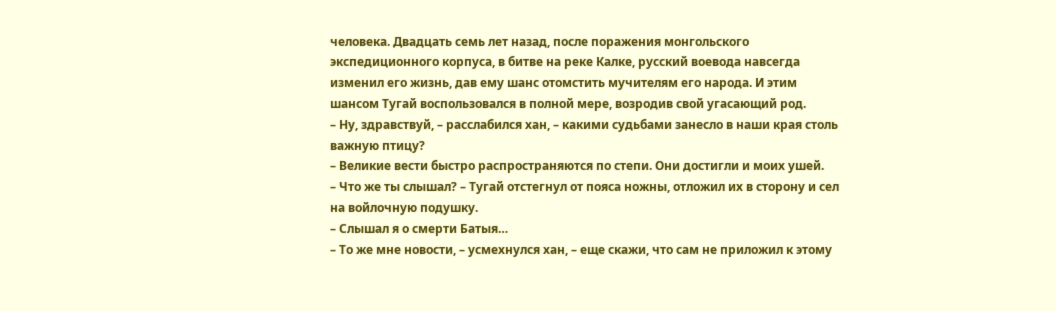человека. Двадцать семь лет назад, после поражения монгольского экспедиционного корпуса, в битве на реке Калке, русский воевода навсегда изменил его жизнь, дав ему шанс отомстить мучителям его народа. И этим шансом Тугай воспользовался в полной мере, возродив свой угасающий род.
– Ну, здравствуй, – расслабился хан, – какими судьбами занесло в наши края столь важную птицу?
– Великие вести быстро распространяются по степи. Они достигли и моих ушей.
– Что же ты слышал? – Тугай отстегнул от пояса ножны, отложил их в сторону и сел на войлочную подушку.
– Слышал я о смерти Батыя…
– То же мне новости, – усмехнулся хан, – еще скажи, что сам не приложил к этому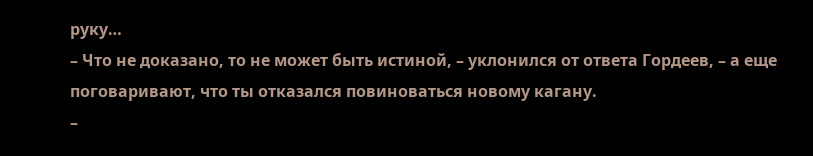руку…
– Что не доказано, то не может быть истиной, – уклонился от ответа Гордеев, – а еще поговаривают, что ты отказался повиноваться новому кагану.
–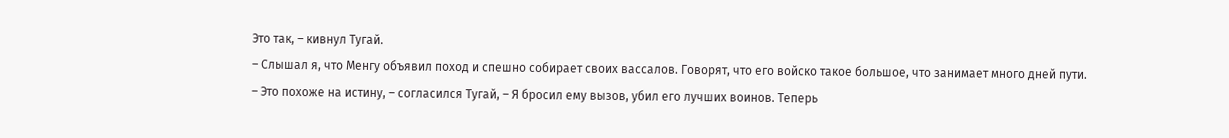Это так, – кивнул Тугай.
– Слышал я, что Менгу объявил поход и спешно собирает своих вассалов. Говорят, что его войско такое большое, что занимает много дней пути.
– Это похоже на истину, – согласился Тугай, – Я бросил ему вызов, убил его лучших воинов. Теперь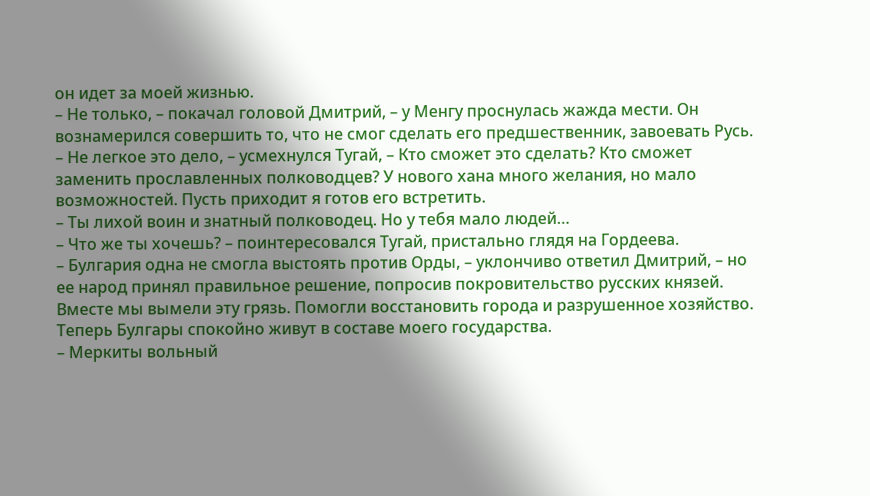он идет за моей жизнью.
– Не только, – покачал головой Дмитрий, – у Менгу проснулась жажда мести. Он вознамерился совершить то, что не смог сделать его предшественник, завоевать Русь.
– Не легкое это дело, – усмехнулся Тугай, – Кто сможет это сделать? Кто сможет заменить прославленных полководцев? У нового хана много желания, но мало возможностей. Пусть приходит я готов его встретить.
– Ты лихой воин и знатный полководец. Но у тебя мало людей…
– Что же ты хочешь? – поинтересовался Тугай, пристально глядя на Гордеева.
– Булгария одна не смогла выстоять против Орды, – уклончиво ответил Дмитрий, – но ее народ принял правильное решение, попросив покровительство русских князей. Вместе мы вымели эту грязь. Помогли восстановить города и разрушенное хозяйство. Теперь Булгары спокойно живут в составе моего государства.
– Меркиты вольный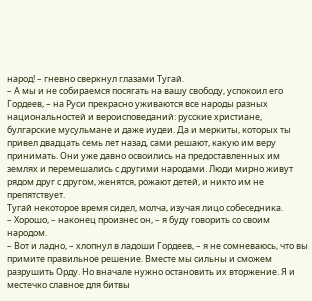народ! – гневно сверкнул глазами Тугай.
– А мы и не собираемся посягать на вашу свободу, успокоил его Гордеев, – на Руси прекрасно уживаются все народы разных национальностей и вероисповеданий: русские христиане, булгарские мусульмане и даже иудеи. Да и меркиты, которых ты привел двадцать семь лет назад, сами решают, какую им веру принимать. Они уже давно освоились на предоставленных им землях и перемешались с другими народами. Люди мирно живут рядом друг с другом, женятся, рожают детей, и никто им не препятствует.
Тугай некоторое время сидел, молча, изучая лицо собеседника.
– Хорошо, – наконец произнес он, – я буду говорить со своим народом.
– Вот и ладно, – хлопнул в ладоши Гордеев, – я не сомневаюсь, что вы примите правильное решение. Вместе мы сильны и сможем разрушить Орду. Но вначале нужно остановить их вторжение. Я и местечко славное для битвы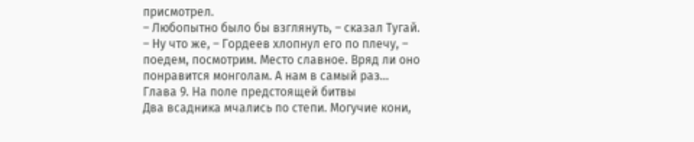присмотрел.
– Любопытно было бы взглянуть, – сказал Тугай.
– Ну что же, – Гордеев хлопнул его по плечу, – поедем, посмотрим. Место славное. Вряд ли оно понравится монголам. А нам в самый раз…
Глава 9. На поле предстоящей битвы
Два всадника мчались по степи. Могучие кони,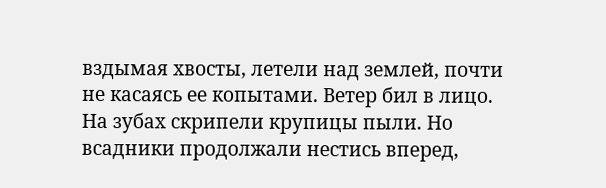вздымая хвосты, летели над землей, почти не касаясь ее копытами. Ветер бил в лицо. На зубах скрипели крупицы пыли. Но всадники продолжали нестись вперед,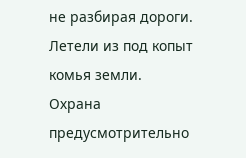не разбирая дороги. Летели из под копыт комья земли.
Охрана предусмотрительно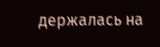держалась на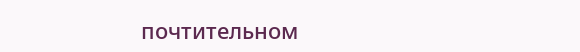почтительном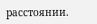расстоянии.